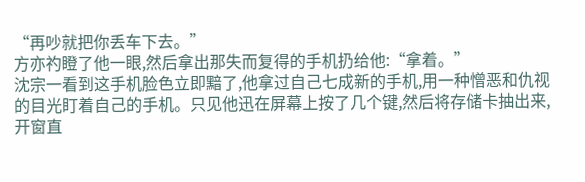“再吵就把你丢车下去。”
方亦礿瞪了他一眼,然后拿出那失而复得的手机扔给他:“拿着。”
沈宗一看到这手机脸色立即黯了,他拿过自己七成新的手机,用一种憎恶和仇视的目光盯着自己的手机。只见他迅在屏幕上按了几个键,然后将存储卡抽出来,开窗直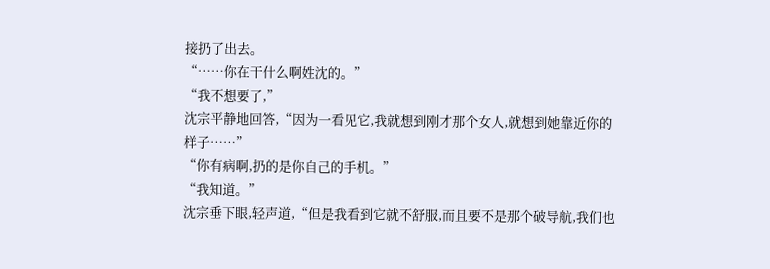接扔了出去。
“……你在干什么啊姓沈的。”
“我不想要了,”
沈宗平静地回答,“因为一看见它,我就想到刚才那个女人,就想到她靠近你的样子……”
“你有病啊,扔的是你自己的手机。”
“我知道。”
沈宗垂下眼,轻声道,“但是我看到它就不舒服,而且要不是那个破导航,我们也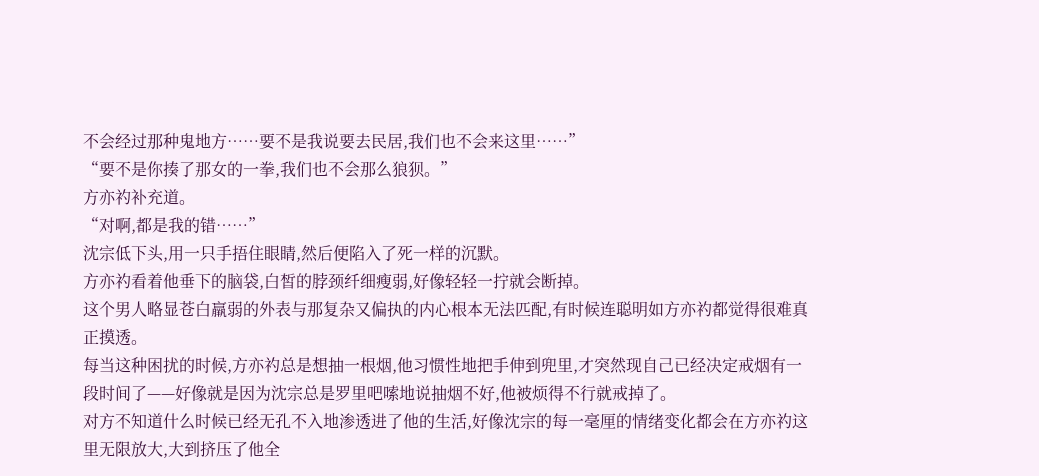不会经过那种鬼地方……要不是我说要去民居,我们也不会来这里……”
“要不是你揍了那女的一拳,我们也不会那么狼狈。”
方亦礿补充道。
“对啊,都是我的错……”
沈宗低下头,用一只手捂住眼睛,然后便陷入了死一样的沉默。
方亦礿看着他垂下的脑袋,白皙的脖颈纤细瘦弱,好像轻轻一拧就会断掉。
这个男人略显苍白羸弱的外表与那复杂又偏执的内心根本无法匹配,有时候连聪明如方亦礿都觉得很难真正摸透。
每当这种困扰的时候,方亦礿总是想抽一根烟,他习惯性地把手伸到兜里,才突然现自己已经决定戒烟有一段时间了——好像就是因为沈宗总是罗里吧嗦地说抽烟不好,他被烦得不行就戒掉了。
对方不知道什么时候已经无孔不入地渗透进了他的生活,好像沈宗的每一毫厘的情绪变化都会在方亦礿这里无限放大,大到挤压了他全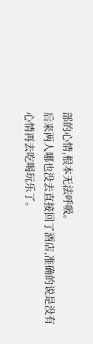部的心情,根本无法呼吸。
后来两人哪也没去直接回了酒店,准确的说是没有心情再去吃喝玩乐了。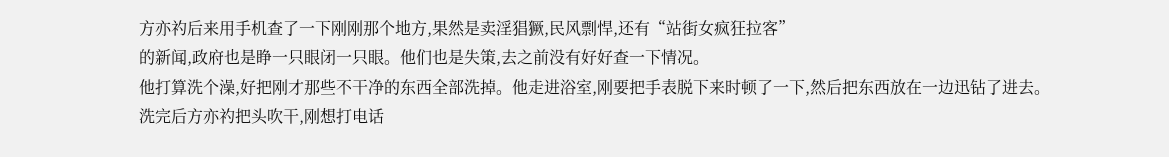方亦礿后来用手机查了一下刚刚那个地方,果然是卖淫猖獗,民风剽悍,还有“站街女疯狂拉客”
的新闻,政府也是睁一只眼闭一只眼。他们也是失策,去之前没有好好查一下情况。
他打算洗个澡,好把刚才那些不干净的东西全部洗掉。他走进浴室,刚要把手表脱下来时顿了一下,然后把东西放在一边迅钻了进去。
洗完后方亦礿把头吹干,刚想打电话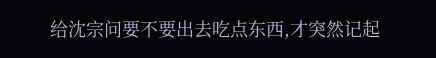给沈宗问要不要出去吃点东西,才突然记起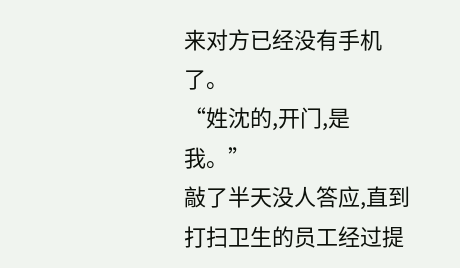来对方已经没有手机了。
“姓沈的,开门,是我。”
敲了半天没人答应,直到打扫卫生的员工经过提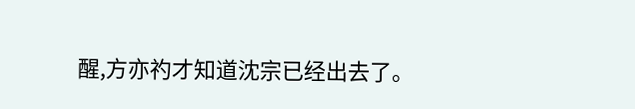醒,方亦礿才知道沈宗已经出去了。